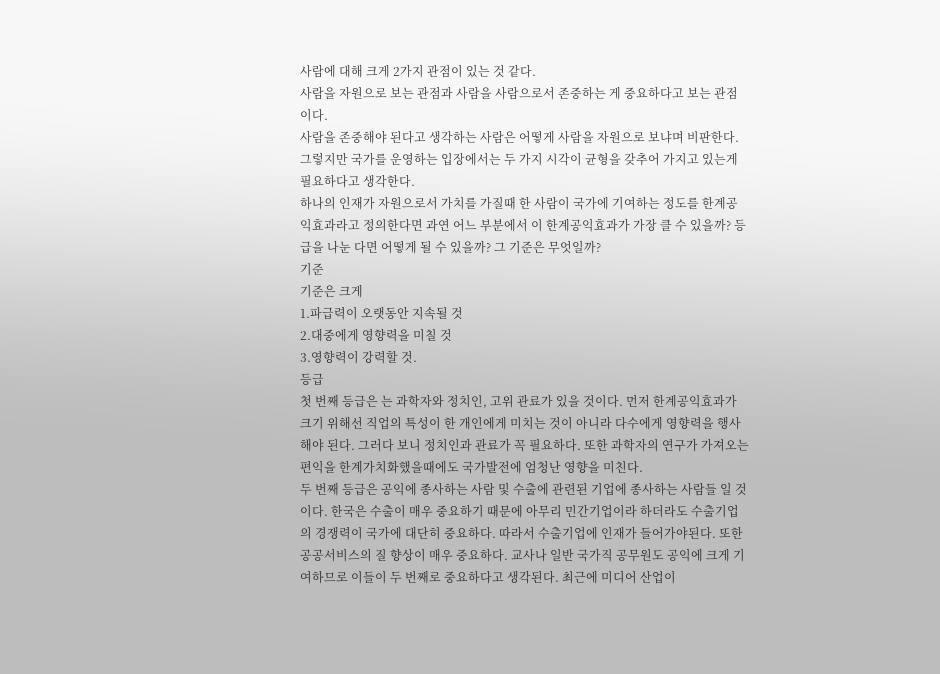사람에 대해 크게 2가지 관점이 있는 것 같다.
사람을 자원으로 보는 관점과 사람을 사람으로서 존중하는 게 중요하다고 보는 관점이다.
사람을 존중해야 된다고 생각하는 사람은 어떻게 사람을 자원으로 보냐며 비판한다. 그렇지만 국가를 운영하는 입장에서는 두 가지 시각이 균형을 갖추어 가지고 있는게 필요하다고 생각한다.
하나의 인재가 자원으로서 가치를 가질때 한 사람이 국가에 기여하는 정도를 한계공익효과라고 정의한다면 과연 어느 부분에서 이 한계공익효과가 가장 클 수 있을까? 등급을 나눈 다면 어떻게 될 수 있을까? 그 기준은 무엇일까?
기준
기준은 크게
1.파급력이 오랫동안 지속될 것
2.대중에게 영향력을 미칠 것
3.영향력이 강력할 것.
등급
첫 번째 등급은 는 과학자와 정치인, 고위 관료가 있을 것이다. 먼저 한계공익효과가 크기 위해선 직업의 특성이 한 개인에게 미치는 것이 아니라 다수에게 영향력을 행사해야 된다. 그러다 보니 정치인과 관료가 꼭 필요하다. 또한 과학자의 연구가 가져오는 편익을 한계가치화했을때에도 국가발전에 엄청난 영향을 미친다.
두 번째 등급은 공익에 종사하는 사람 및 수출에 관련된 기업에 종사하는 사람들 일 것이다. 한국은 수출이 매우 중요하기 때문에 아무리 민간기업이라 하더라도 수출기업의 경쟁력이 국가에 대단히 중요하다. 따라서 수출기업에 인재가 들어가야된다. 또한 공공서비스의 질 향상이 매우 중요하다. 교사나 일반 국가직 공무원도 공익에 크게 기여하므로 이들이 두 번째로 중요하다고 생각된다. 최근에 미디어 산업이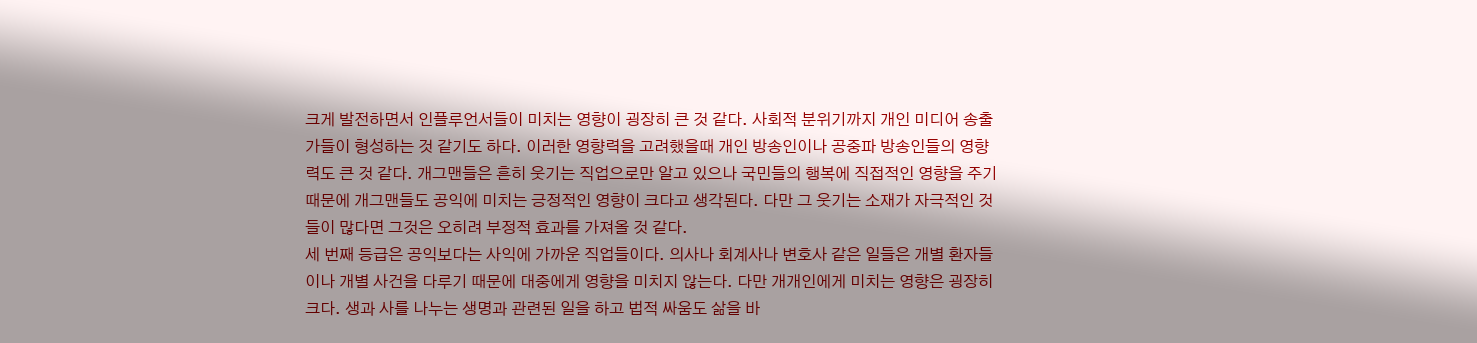크게 발전하면서 인플루언서들이 미치는 영향이 굉장히 큰 것 같다. 사회적 분위기까지 개인 미디어 송출가들이 형성하는 것 같기도 하다. 이러한 영향력을 고려했을때 개인 방송인이나 공중파 방송인들의 영향력도 큰 것 같다. 개그맨들은 흔히 웃기는 직업으로만 알고 있으나 국민들의 행복에 직접적인 영향을 주기 때문에 개그맨들도 공익에 미치는 긍정적인 영향이 크다고 생각된다. 다만 그 웃기는 소재가 자극적인 것들이 많다면 그것은 오히려 부정적 효과를 가져올 것 같다.
세 번째 등급은 공익보다는 사익에 가까운 직업들이다. 의사나 회계사나 변호사 같은 일들은 개별 환자들이나 개별 사건을 다루기 때문에 대중에게 영향을 미치지 않는다. 다만 개개인에게 미치는 영향은 굉장히 크다. 생과 사를 나누는 생명과 관련된 일을 하고 법적 싸움도 삶을 바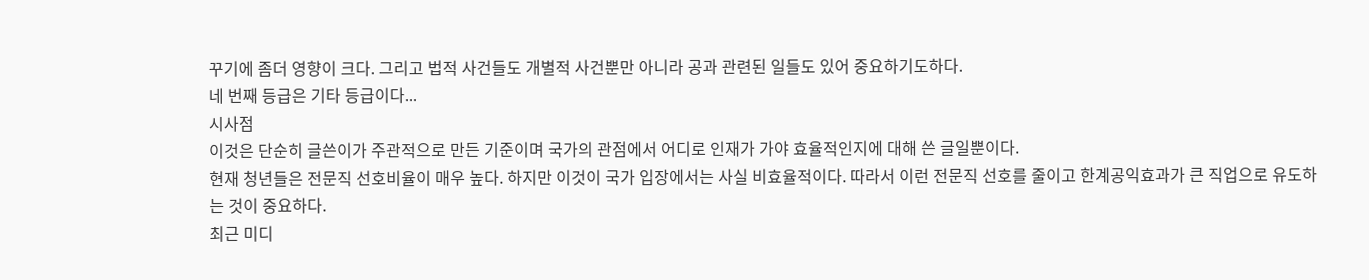꾸기에 좀더 영향이 크다. 그리고 법적 사건들도 개별적 사건뿐만 아니라 공과 관련된 일들도 있어 중요하기도하다.
네 번째 등급은 기타 등급이다...
시사점
이것은 단순히 글쓴이가 주관적으로 만든 기준이며 국가의 관점에서 어디로 인재가 가야 효율적인지에 대해 쓴 글일뿐이다.
현재 청년들은 전문직 선호비율이 매우 높다. 하지만 이것이 국가 입장에서는 사실 비효율적이다. 따라서 이런 전문직 선호를 줄이고 한계공익효과가 큰 직업으로 유도하는 것이 중요하다.
최근 미디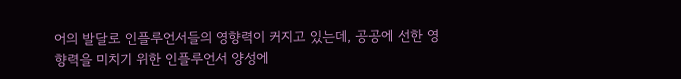어의 발달로 인플루언서들의 영향력이 커지고 있는데, 공공에 선한 영향력을 미치기 위한 인플루언서 양성에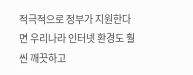적극적으로 정부가 지원한다면 우리나라 인터넷 환경도 훨씬 깨끗하고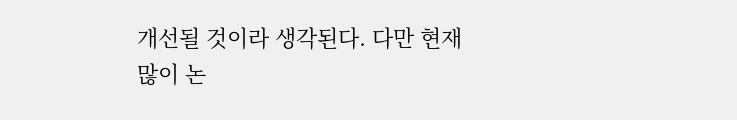개선될 것이라 생각된다. 다만 현재 많이 논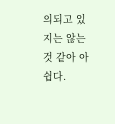의되고 있지는 않는 것 같아 아쉽다.